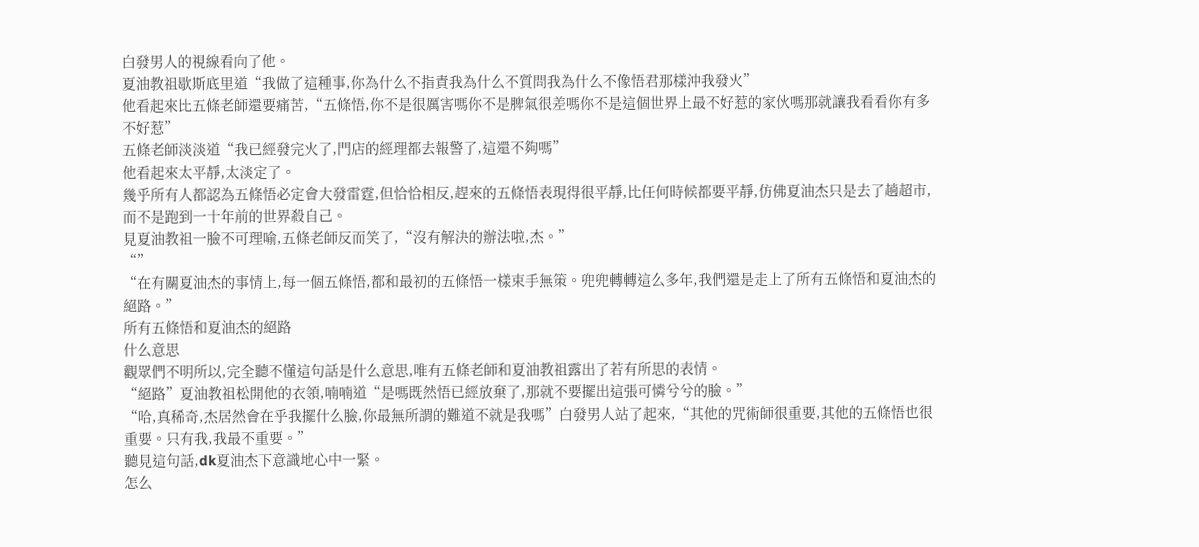白發男人的視線看向了他。
夏油教祖歇斯底里道“我做了這種事,你為什么不指責我為什么不質問我為什么不像悟君那樣沖我發火”
他看起來比五條老師還要痛苦,“五條悟,你不是很厲害嗎你不是脾氣很差嗎你不是這個世界上最不好惹的家伙嗎那就讓我看看你有多不好惹”
五條老師淡淡道“我已經發完火了,門店的經理都去報警了,這還不夠嗎”
他看起來太平靜,太淡定了。
幾乎所有人都認為五條悟必定會大發雷霆,但恰恰相反,趕來的五條悟表現得很平靜,比任何時候都要平靜,仿佛夏油杰只是去了趟超市,而不是跑到一十年前的世界殺自己。
見夏油教祖一臉不可理喻,五條老師反而笑了,“沒有解決的辦法啦,杰。”
“”
“在有關夏油杰的事情上,每一個五條悟,都和最初的五條悟一樣束手無策。兜兜轉轉這么多年,我們還是走上了所有五條悟和夏油杰的絕路。”
所有五條悟和夏油杰的絕路
什么意思
觀眾們不明所以,完全聽不懂這句話是什么意思,唯有五條老師和夏油教祖露出了若有所思的表情。
“絕路”夏油教祖松開他的衣領,喃喃道“是嗎既然悟已經放棄了,那就不要擺出這張可憐兮兮的臉。”
“哈,真稀奇,杰居然會在乎我擺什么臉,你最無所謂的難道不就是我嗎”白發男人站了起來,“其他的咒術師很重要,其他的五條悟也很重要。只有我,我最不重要。”
聽見這句話,dk夏油杰下意識地心中一緊。
怎么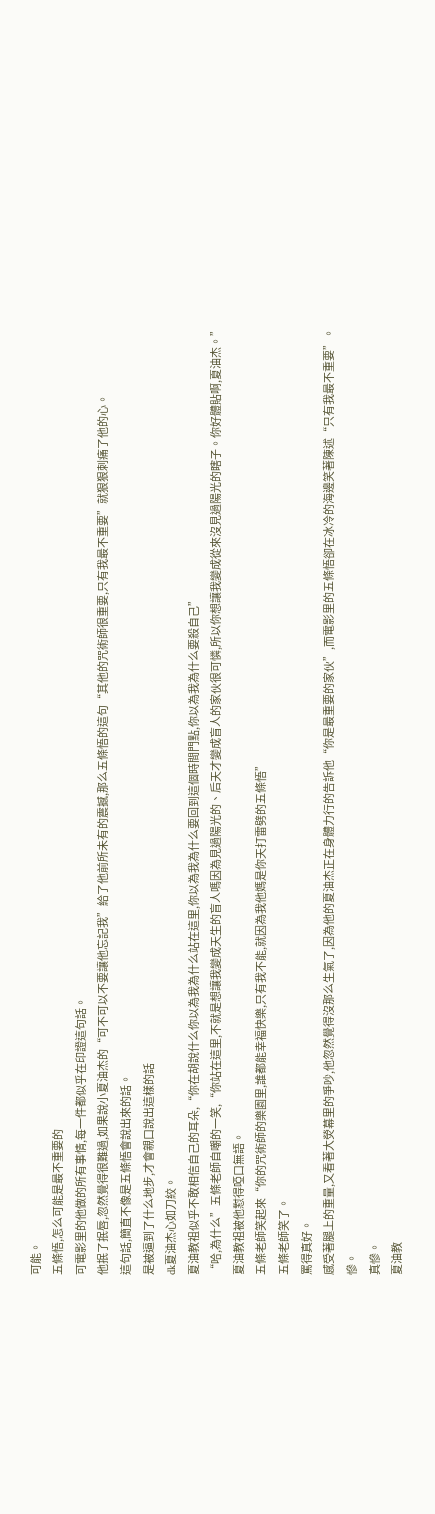可能。
五條悟,怎么可能是最不重要的
可電影里的他做的所有事情,每一件都似乎在印證這句話。
他抿了抿唇,忽然覺得很難過,如果說小夏油杰的“可不可以不要讓他忘記我”給了他前所未有的震撼,那么五條悟的這句“其他的咒術師很重要,只有我最不重要”就狠狠刺痛了他的心。
這句話,簡直不像是五條悟會說出來的話。
是被逼到了什么地步,才會親口說出這樣的話
dk夏油杰心如刀絞。
夏油教祖似乎不敢相信自己的耳朵,“你在胡說什么你以為我為什么站在這里,你以為我為什么要回到這個時間門點,你以為我為什么要殺自己”
“哈,為什么”五條老師自嘲的一笑,“你站在這里,不就是想讓我變成天生的盲人嗎因為見過陽光的、后天才變成盲人的家伙很可憐,所以你想讓我變成從來沒見過陽光的瞎子。你好體貼啊,夏油杰。”
夏油教祖被他懟得啞口無語。
五條老師笑起來“你的咒術師的樂園里,誰都能幸福快樂,只有我不能,就因為我他媽是你天打雷劈的五條悟”
五條老師笑了。
罵得真好。
感受著腿上的重量,又看著大熒幕里的爭吵,他忽然覺得沒那么生氣了,因為他的夏油杰正在身體力行的告訴他“你是最重要的家伙”,而電影里的五條悟卻在冰冷的海邊笑著陳述“只有我最不重要”。
慘。
真慘。
夏油教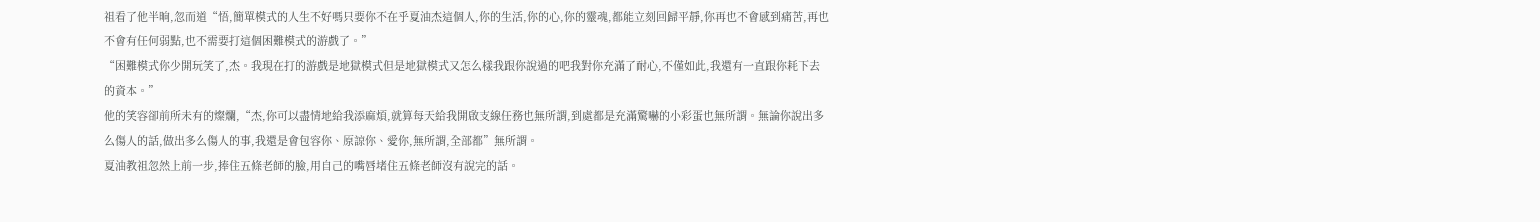祖看了他半晌,忽而道“悟,簡單模式的人生不好嗎只要你不在乎夏油杰這個人,你的生活,你的心,你的靈魂,都能立刻回歸平靜,你再也不會感到痛苦,再也不會有任何弱點,也不需要打這個困難模式的游戲了。”
“困難模式你少開玩笑了,杰。我現在打的游戲是地獄模式但是地獄模式又怎么樣我跟你說過的吧我對你充滿了耐心,不僅如此,我還有一直跟你耗下去的資本。”
他的笑容卻前所未有的燦爛,“杰,你可以盡情地給我添麻煩,就算每天給我開啟支線任務也無所謂,到處都是充滿驚嚇的小彩蛋也無所謂。無論你說出多么傷人的話,做出多么傷人的事,我還是會包容你、原諒你、愛你,無所謂,全部都”無所謂。
夏油教祖忽然上前一步,捧住五條老師的臉,用自己的嘴唇堵住五條老師沒有說完的話。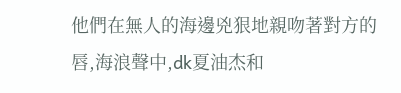他們在無人的海邊兇狠地親吻著對方的唇,海浪聲中,dk夏油杰和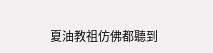夏油教祖仿佛都聽到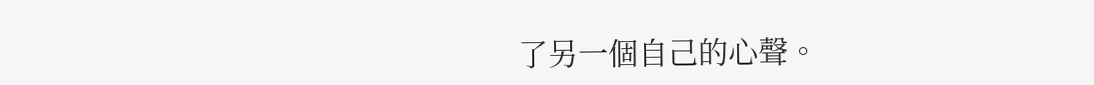了另一個自己的心聲。